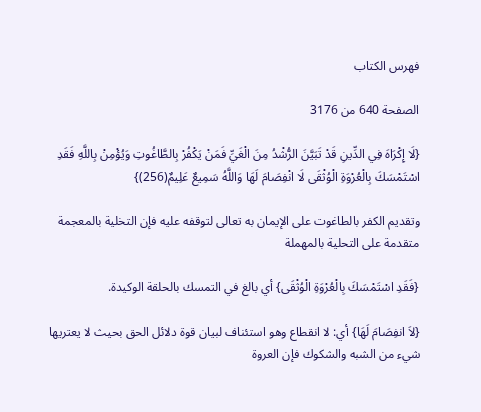فهرس الكتاب

الصفحة 640 من 3176

{لَا إِكْرَاهَ فِي الدِّينِ قَدْ تَبَيَّنَ الرُّشْدُ مِنَ الْغَيِّ فَمَنْ يَكْفُرْ بِالطَّاغُوتِ وَيُؤْمِنْ بِاللَّهِ فَقَدِ اسْتَمْسَكَ بِالْعُرْوَةِ الْوُثْقَى لَا انْفِصَامَ لَهَا وَاللَّهُ سَمِيعٌ عَلِيمٌ(256)}

وتقديم الكفر بالطاغوت على الإيمان به تعالى لتوقفه عليه فإن التخلية بالمعجمة متقدمة على التحلية بالمهملة

{فَقَدِ اسْتَمْسَكَ بِالْعُرْوَةِ الْوُثْقَى} أي بالغ في التمسك بالحلقة الوكيدة.

{لاَ انفِصَامَ لَهَا} أي: لا انقطاع وهو استئناف لبيان قوة دلائل الحق بحيث لا يعتريها شيء من الشبه والشكوك فإن العروة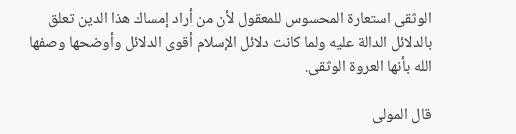الوثقى استعارة المحسوس للمعقول لأن من أراد إمساك هذا الدين تعلق بالدلائل الدالة عليه ولما كانت دلائل الإسلام أقوى الدلائل وأوضحها وصفها الله بأنها العروة الوثقى.

قال المولى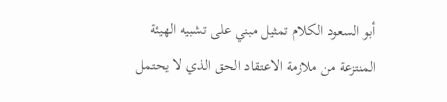أبو السعود الكلام تمثيل مبني على تشبيه الهيئة المنتزعة من ملازمة الاعتقاد الحق الذي لا يحتمل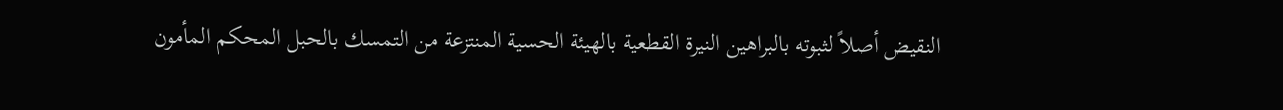النقيض أصلاً لثبوته بالبراهين النيرة القطعية بالهيئة الحسية المنتزعة من التمسك بالحبل المحكم المأمون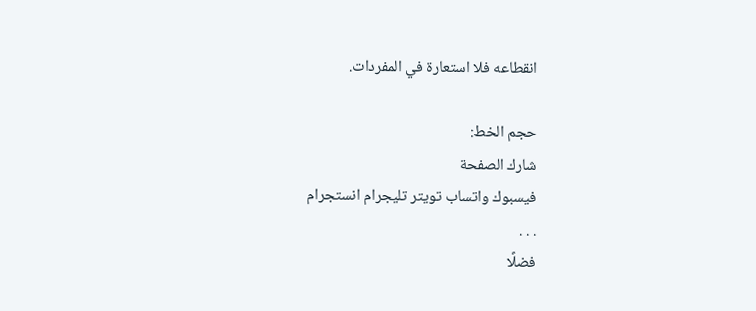انقطاعه فلا استعارة في المفردات.

حجم الخط:
شارك الصفحة
فيسبوك واتساب تويتر تليجرام انستجرام
. . .
فضلًا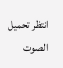انتظر تحميل الصوت